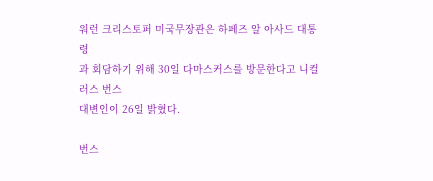워런 크리스토퍼 미국무장관은 하페즈 알 아사드 대통령
과 회담하기 위해 30일 다마스커스를 방문한다고 니컬러스 번스
대변인이 26일 밝혔다.

번스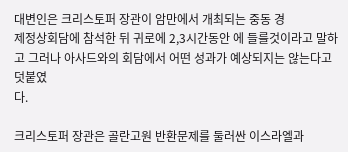대변인은 크리스토퍼 장관이 암만에서 개최되는 중동 경
제정상회담에 참석한 뒤 귀로에 2,3시간동안 에 들를것이라고 말하
고 그러나 아사드와의 회담에서 어떤 성과가 예상되지는 않는다고 덧붙였
다.

크리스토퍼 장관은 골란고원 반환문제를 둘러싼 이스라엘과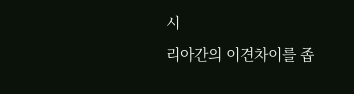시
리아간의 이견차이를 좁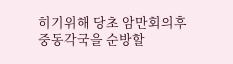히기위해 당초 암만회의후 중동각국을 순방할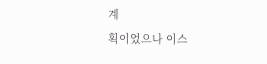계
획이었으나 이스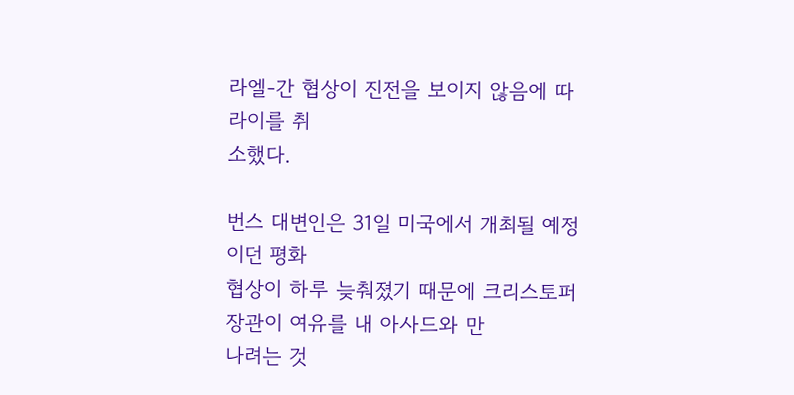라엘-간 협상이 진전을 보이지 않음에 따라이를 취
소했다.

번스 대변인은 31일 미국에서 개최될 예정이던 평화
협상이 하루 늦춰졌기 때문에 크리스토퍼 장관이 여유를 내 아사드와 만
나려는 것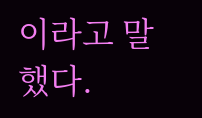이라고 말했다.